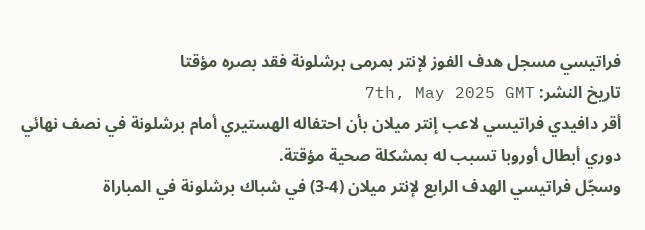فراتيسي مسجل هدف الفوز لإنتر بمرمى برشلونة فقد بصره مؤقتا
تاريخ النشر: 7th, May 2025 GMT
أقر دافيدي فراتيسي لاعب إنتر ميلان بأن احتفاله الهستيري أمام برشلونة في نصف نهائي دوري أبطال أوروبا تسبب له بمشكلة صحية مؤقتة.
وسجّل فراتيسي الهدف الرابع لإنتر ميلان (4-3) في شباك برشلونة في المباراة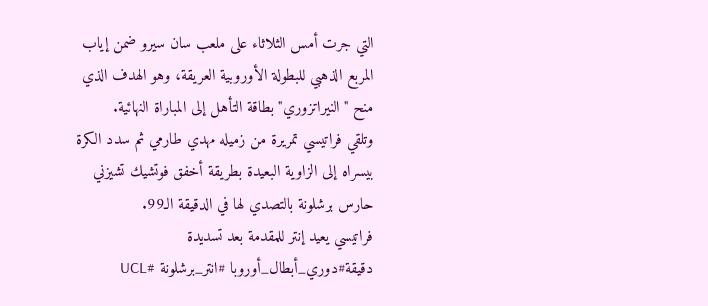التي جرت أمس الثلاثاء على ملعب سان سيرو ضمن إياب المربع الذهبي للبطولة الأوروبية العريقة، وهو الهدف الذي منح "النيراتزوري" بطاقة التأهل إلى المباراة النهائية.
وتلقي فراتيسي تمريرة من زميله مهدي طارمي ثم سدد الكرة بيسراه إلى الزاوية البعيدة بطريقة أخفق فوتشيك تشيزني حارس برشلونة بالتصدي لها في الدقيقة الـ99.
فراتيسي يعيد إنتر للمقدمة بعد تسديدة دقيقة#دوري_أبطال_أوروبا #انتر_برشلونة #UCL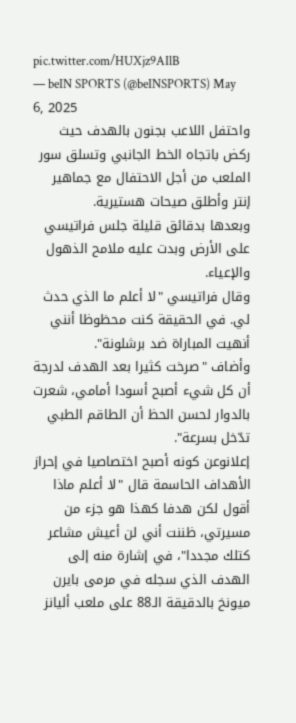pic.twitter.com/HUXjz9AIlB
— beIN SPORTS (@beINSPORTS) May 6, 2025
واحتفل اللاعب بجنون بالهدف حيث ركض باتجاه الخط الجانبي وتسلق سور الملعب من أجل الاحتفال مع جماهير إنتر وأطلق صيحات هستيرية.
وبعدها بدقائق قليلة جلس فراتيسي على الأرض وبدت عليه ملامح الذهول والإعياء.
وقال فراتيسي "لا أعلم ما الذي حدث لي. في الحقيقة كنت محظوظا أنني أنهيت المباراة ضد برشلونة".
وأضاف "صرخت كثيرا بعد الهدف لدرجة أن كل شيء أصبح أسودا أمامي، شعرت بالدوار لحسن الحظ أن الطاقم الطبي تدّخل بسرعة".
إعلانوعن كونه أصبح اختصاصيا في إحراز الأهداف الحاسمة قال "لا أعلم ماذا أقول لكن هدفا كهذا هو جزء من مسيرتي، ظننت أني لن أعيش مشاعر كتلك مجددا"، في إشارة منه إلى الهدف الذي سجله في مرمى بايرن ميونخ بالدقيقة الـ88 على ملعب أليانز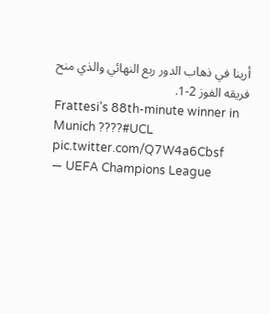أرينا في ذهاب الدور ربع النهائي والذي منح فريقه الفوز 2-1.
Frattesi's 88th-minute winner in Munich ????#UCL pic.twitter.com/Q7W4a6Cbsf
— UEFA Champions League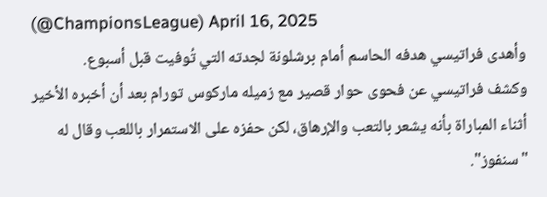(@ChampionsLeague) April 16, 2025
وأهدى فراتيسي هدفه الحاسم أمام برشلونة لجدته التي تُوفيت قبل أسبوع.
وكشف فراتيسي عن فحوى حوار قصير مع زميله ماركوس تورام بعد أن أخبره الأخير أثناء المباراة بأنه يشعر بالتعب والإرهاق، لكن حفزه على الاستمرار باللعب وقال له "سنفوز".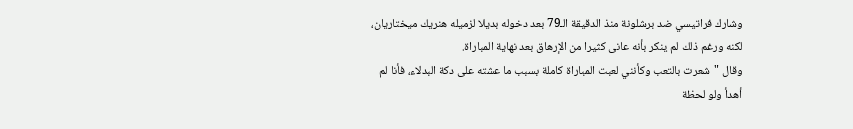وشارك فراتيسي ضد برشلونة منذ الدقيقة الـ79 بعد دخوله بديلا لزميله هنريك ميختاريان، لكنه ورغم ذلك لم ينكر بأنه عانى كثيرا من الإرهاق بعد نهاية المباراة.
وقال "شعرت بالتعب وكأنني لعبت المباراة كاملة بسبب ما عشته على دكة البدلاء، فأنا لم أهدأ ولو لحظة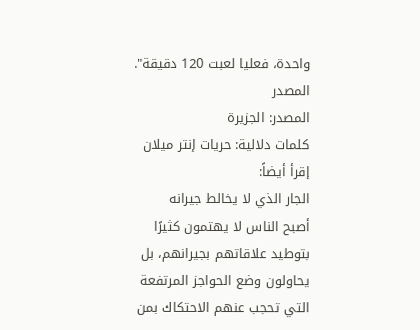واحدة، فعليا لعبت 120 دقيقة".
المصدر
المصدر: الجزيرة
كلمات دلالية: حريات إنتر میلان
إقرأ أيضاً:
الجار الذي لا يخالط جيرانه
أصبح الناس لا يهتمون كثيرًا بتوطيد علاقاتهم بجيرانهم، بل يحاولون وضع الحواجز المرتفعة التي تحجب عنهم الاحتكاك بمن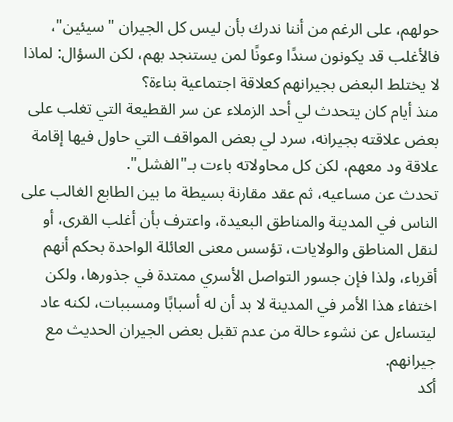حولهم، على الرغم من أننا ندرك بأن ليس كل الجيران "سيئين"، فالأغلب قد يكونون سندًا وعونًا لمن يستنجد بهم، لكن السؤال: لماذا لا يختلط البعض بجيرانهم كعلاقة اجتماعية بناءة؟
منذ أيام كان يتحدث لي أحد الزملاء عن سر القطيعة التي تغلب على بعض علاقته بجيرانه، سرد لي بعض المواقف التي حاول فيها إقامة علاقة ود معهم، لكن كل محاولاته باءت بـ"الفشل".
تحدث عن مساعيه، ثم عقد مقارنة بسيطة ما بين الطابع الغالب على الناس في المدينة والمناطق البعيدة، واعترف بأن أغلب القرى، أو لنقل المناطق والولايات، تؤسس معنى العائلة الواحدة بحكم أنهم أقرباء، ولذا فإن جسور التواصل الأسري ممتدة في جذورها، ولكن اختفاء هذا الأمر في المدينة لا بد أن له أسبابًا ومسببات، لكنه عاد ليتساءل عن نشوء حالة من عدم تقبل بعض الجيران الحديث مع جيرانهم.
أكد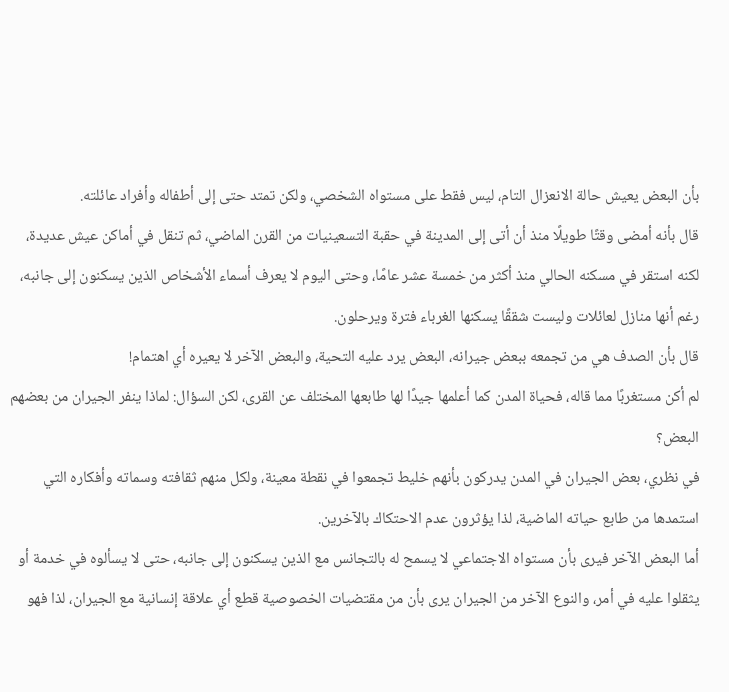بأن البعض يعيش حالة الانعزال التام، ليس فقط على مستواه الشخصي، ولكن تمتد حتى إلى أطفاله وأفراد عائلته.
قال بأنه أمضى وقتًا طويلًا منذ أن أتى إلى المدينة في حقبة التسعينيات من القرن الماضي، ثم تنقل في أماكن عيش عديدة، لكنه استقر في مسكنه الحالي منذ أكثر من خمسة عشر عامًا، وحتى اليوم لا يعرف أسماء الأشخاص الذين يسكنون إلى جانبه، رغم أنها منازل لعائلات وليست شققًا يسكنها الغرباء فترة ويرحلون.
قال بأن الصدف هي من تجمعه ببعض جيرانه، البعض يرد عليه التحية، والبعض الآخر لا يعيره أي اهتمام!
لم أكن مستغربًا مما قاله، فحياة المدن كما أعلمها جيدًا لها طابعها المختلف عن القرى، لكن السؤال: لماذا ينفر الجيران من بعضهم البعض؟
في نظري، بعض الجيران في المدن يدركون بأنهم خليط تجمعوا في نقطة معينة، ولكل منهم ثقافته وسماته وأفكاره التي استمدها من طابع حياته الماضية، لذا يؤثرون عدم الاحتكاك بالآخرين.
أما البعض الآخر فيرى بأن مستواه الاجتماعي لا يسمح له بالتجانس مع الذين يسكنون إلى جانبه، حتى لا يسألوه في خدمة أو يثقلوا عليه في أمر، والنوع الآخر من الجيران يرى بأن من مقتضيات الخصوصية قطع أي علاقة إنسانية مع الجيران، لذا فهو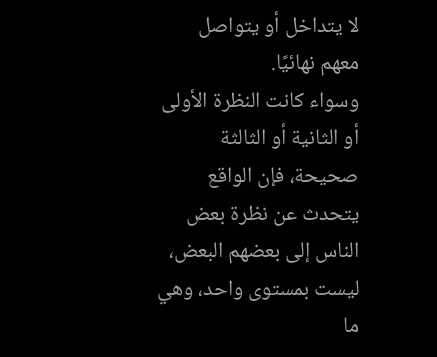لا يتداخل أو يتواصل معهم نهائيًا.
وسواء كانت النظرة الأولى أو الثانية أو الثالثة صحيحة، فإن الواقع يتحدث عن نظرة بعض الناس إلى بعضهم البعض، ليست بمستوى واحد، وهي ما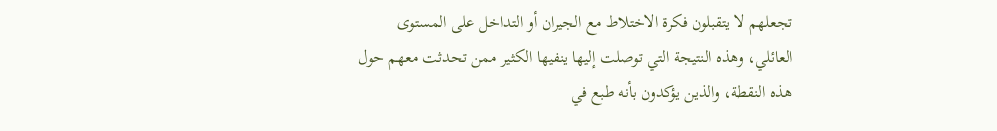تجعلهم لا يتقبلون فكرة الاختلاط مع الجيران أو التداخل على المستوى العائلي، وهذه النتيجة التي توصلت إليها ينفيها الكثير ممن تحدثت معهم حول هذه النقطة، والذين يؤكدون بأنه طبع في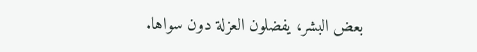بعض البشر، يفضلون العزلة دون سواها.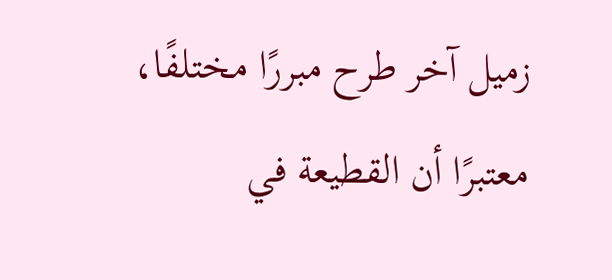زميل آخر طرح مبررًا مختلفًا، معتبرًا أن القطيعة في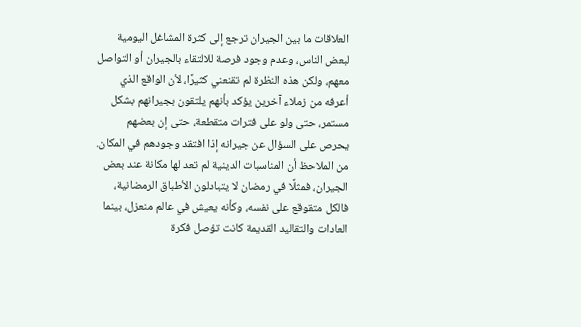العلاقات ما بين الجيران ترجع إلى كثرة المشاغل اليومية لبعض الناس، وعدم وجود فرصة للالتقاء بالجيران أو التواصل معهم، ولكن هذه النظرة لم تقنعني كثيرًا، لأن الواقع الذي أعرفه من زملاء آخرين يؤكد بأنهم يلتقون بجيرانهم بشكل مستمر، حتى ولو على فترات متقطعة، حتى إن بعضهم يحرص على السؤال عن جيرانه إذا افتقد وجودهم في المكان.
من الملاحظ أن المناسبات الدينية لم تعد لها مكانة عند بعض الجيران، فمثلًا في رمضان لا يتبادلون الأطباق الرمضانية، فالكل متقوقع على نفسه، وكأنه يعيش في عالم منعزل، بينما العادات والتقاليد القديمة كانت تؤصل فكرة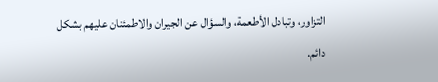التزاور، وتبادل الأطعمة، والسؤال عن الجيران والاطمئنان عليهم بشكل دائم.